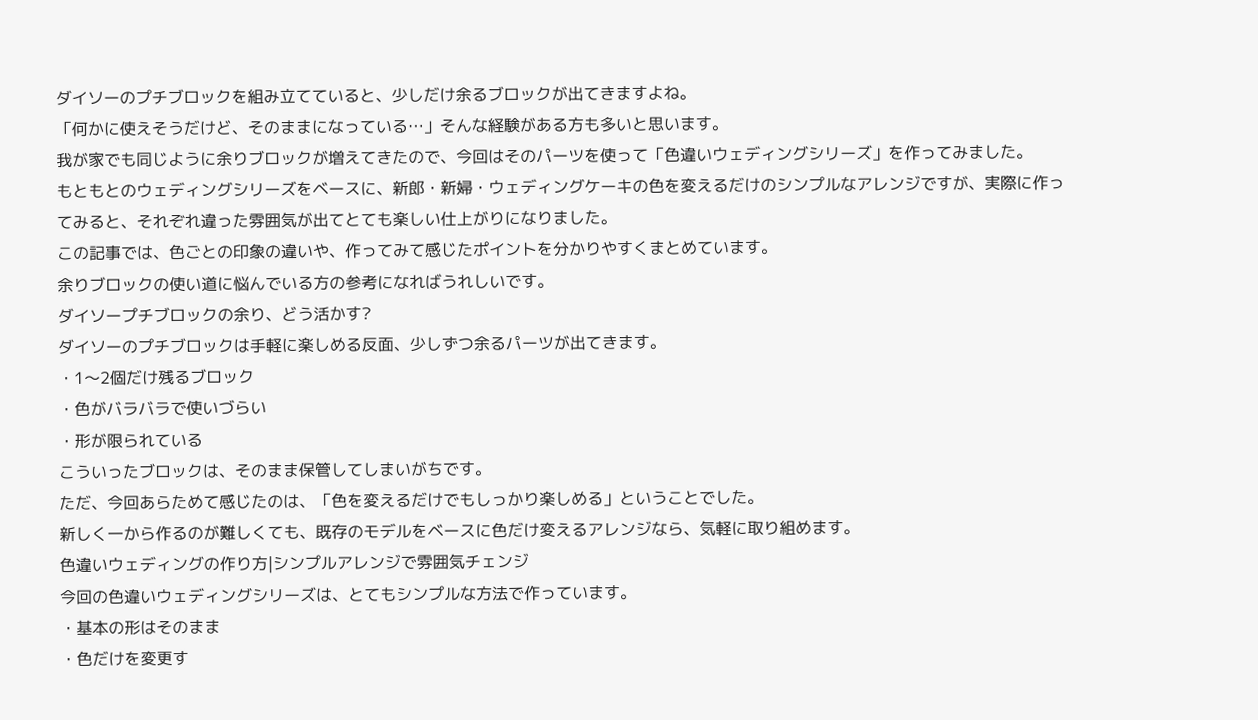ダイソーのプチブロックを組み立てていると、少しだけ余るブロックが出てきますよね。
「何かに使えそうだけど、そのままになっている…」そんな経験がある方も多いと思います。
我が家でも同じように余りブロックが増えてきたので、今回はそのパーツを使って「色違いウェディングシリーズ」を作ってみました。
もともとのウェディングシリーズをベースに、新郎・新婦・ウェディングケーキの色を変えるだけのシンプルなアレンジですが、実際に作ってみると、それぞれ違った雰囲気が出てとても楽しい仕上がりになりました。
この記事では、色ごとの印象の違いや、作ってみて感じたポイントを分かりやすくまとめています。
余りブロックの使い道に悩んでいる方の参考になればうれしいです。
ダイソープチブロックの余り、どう活かす?
ダイソーのプチブロックは手軽に楽しめる反面、少しずつ余るパーツが出てきます。
・1〜2個だけ残るブロック
・色がバラバラで使いづらい
・形が限られている
こういったブロックは、そのまま保管してしまいがちです。
ただ、今回あらためて感じたのは、「色を変えるだけでもしっかり楽しめる」ということでした。
新しく一から作るのが難しくても、既存のモデルをベースに色だけ変えるアレンジなら、気軽に取り組めます。
色違いウェディングの作り方|シンプルアレンジで雰囲気チェンジ
今回の色違いウェディングシリーズは、とてもシンプルな方法で作っています。
・基本の形はそのまま
・色だけを変更す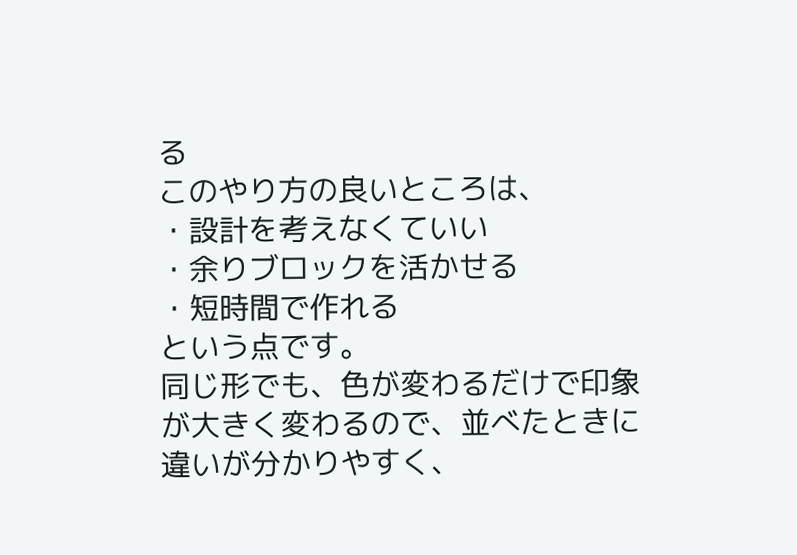る
このやり方の良いところは、
・設計を考えなくていい
・余りブロックを活かせる
・短時間で作れる
という点です。
同じ形でも、色が変わるだけで印象が大きく変わるので、並べたときに違いが分かりやすく、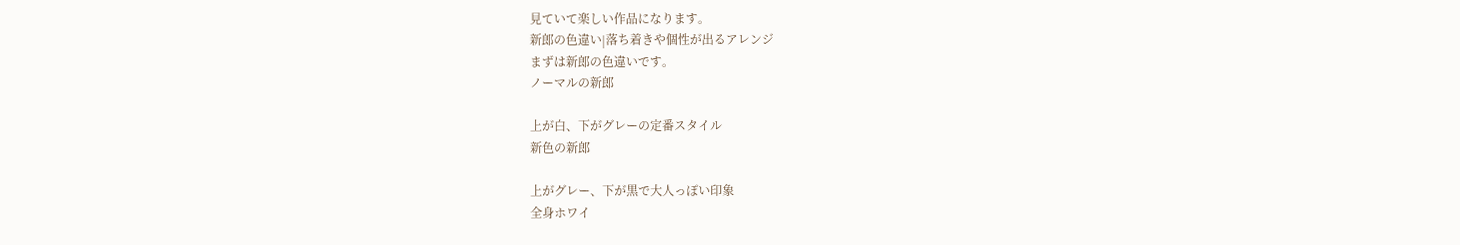見ていて楽しい作品になります。
新郎の色違い|落ち着きや個性が出るアレンジ
まずは新郎の色違いです。
ノーマルの新郎

上が白、下がグレーの定番スタイル
新色の新郎

上がグレー、下が黒で大人っぽい印象
全身ホワイ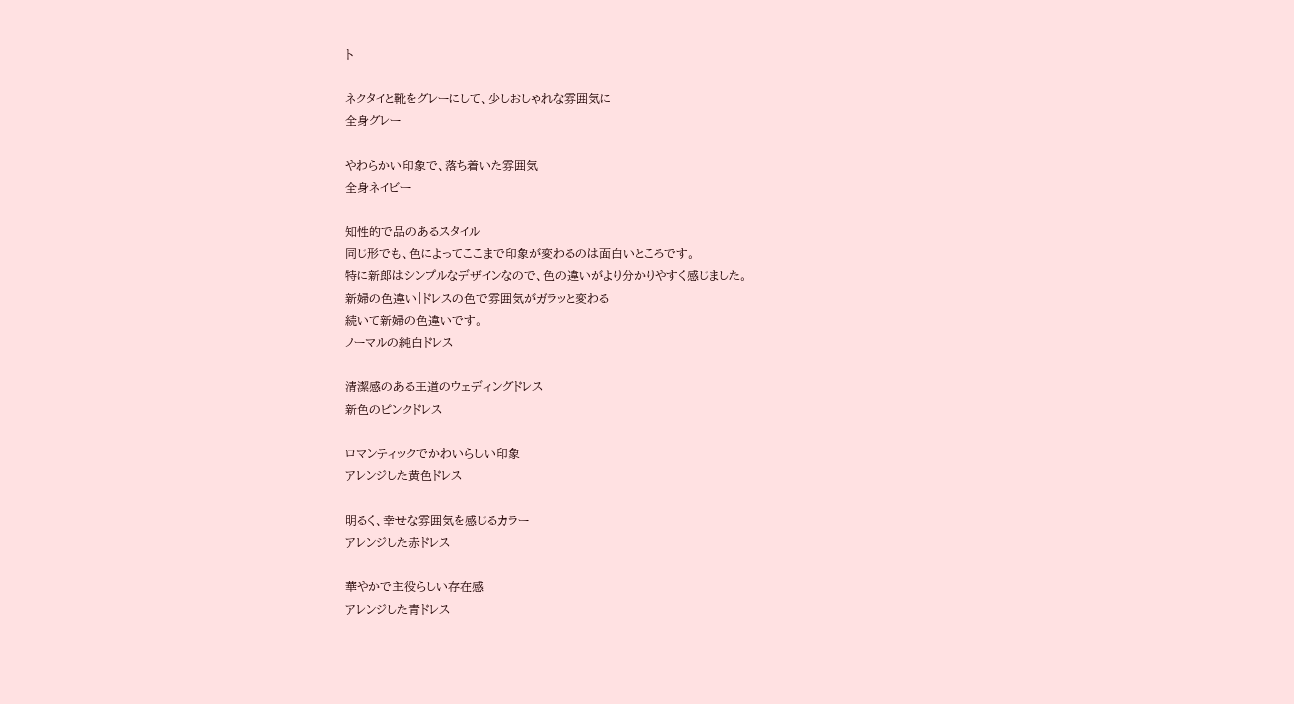ト

ネクタイと靴をグレーにして、少しおしゃれな雰囲気に
全身グレー

やわらかい印象で、落ち着いた雰囲気
全身ネイビー

知性的で品のあるスタイル
同じ形でも、色によってここまで印象が変わるのは面白いところです。
特に新郎はシンプルなデザインなので、色の違いがより分かりやすく感じました。
新婦の色違い|ドレスの色で雰囲気がガラッと変わる
続いて新婦の色違いです。
ノーマルの純白ドレス

清潔感のある王道のウェディングドレス
新色のピンクドレス

ロマンティックでかわいらしい印象
アレンジした黄色ドレス

明るく、幸せな雰囲気を感じるカラー
アレンジした赤ドレス

華やかで主役らしい存在感
アレンジした青ドレス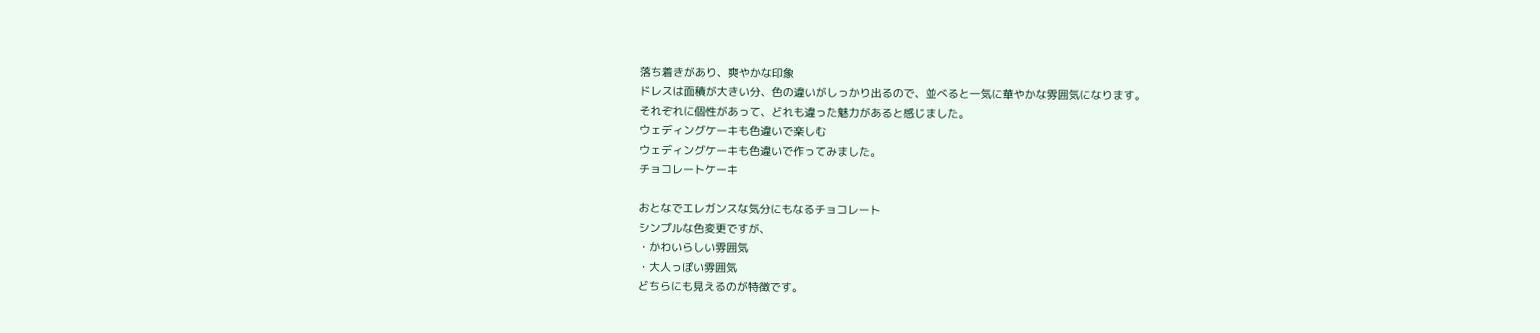落ち着きがあり、爽やかな印象
ドレスは面積が大きい分、色の違いがしっかり出るので、並べると一気に華やかな雰囲気になります。
それぞれに個性があって、どれも違った魅力があると感じました。
ウェディングケーキも色違いで楽しむ
ウェディングケーキも色違いで作ってみました。
チョコレートケーキ

おとなでエレガンスな気分にもなるチョコレート
シンプルな色変更ですが、
・かわいらしい雰囲気
・大人っぽい雰囲気
どちらにも見えるのが特徴です。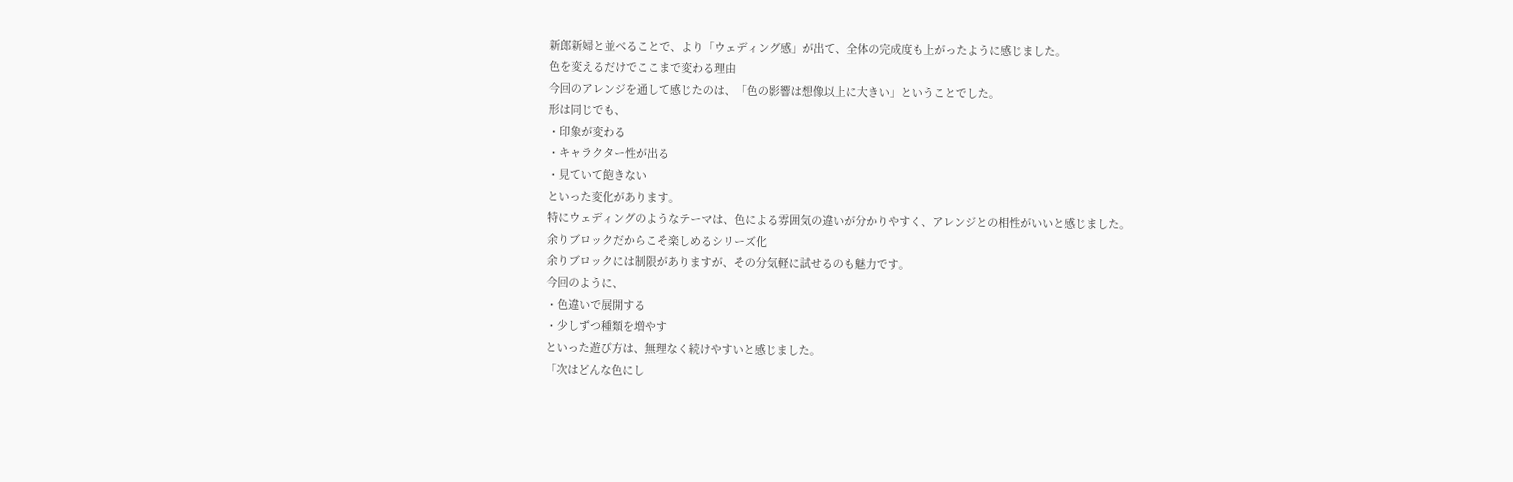新郎新婦と並べることで、より「ウェディング感」が出て、全体の完成度も上がったように感じました。
色を変えるだけでここまで変わる理由
今回のアレンジを通して感じたのは、「色の影響は想像以上に大きい」ということでした。
形は同じでも、
・印象が変わる
・キャラクター性が出る
・見ていて飽きない
といった変化があります。
特にウェディングのようなテーマは、色による雰囲気の違いが分かりやすく、アレンジとの相性がいいと感じました。
余りブロックだからこそ楽しめるシリーズ化
余りブロックには制限がありますが、その分気軽に試せるのも魅力です。
今回のように、
・色違いで展開する
・少しずつ種類を増やす
といった遊び方は、無理なく続けやすいと感じました。
「次はどんな色にし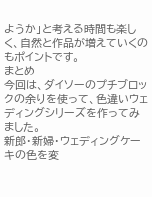ようか」と考える時間も楽しく、自然と作品が増えていくのもポイントです。
まとめ
今回は、ダイソーのプチブロックの余りを使って、色違いウェディングシリーズを作ってみました。
新郎・新婦・ウェディングケーキの色を変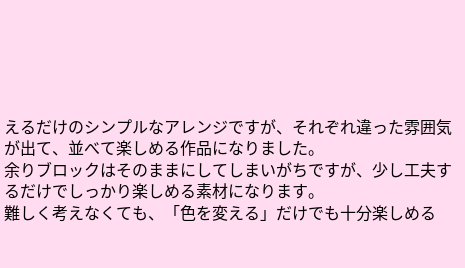えるだけのシンプルなアレンジですが、それぞれ違った雰囲気が出て、並べて楽しめる作品になりました。
余りブロックはそのままにしてしまいがちですが、少し工夫するだけでしっかり楽しめる素材になります。
難しく考えなくても、「色を変える」だけでも十分楽しめる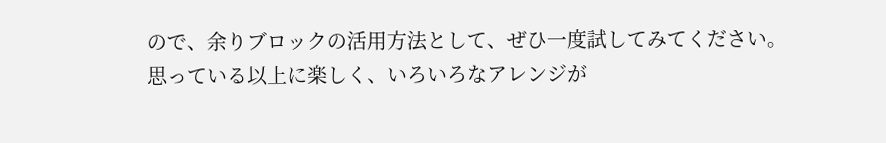ので、余りブロックの活用方法として、ぜひ一度試してみてください。
思っている以上に楽しく、いろいろなアレンジが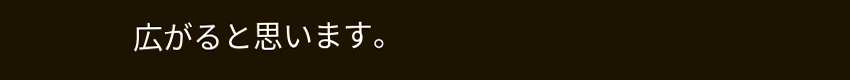広がると思います。